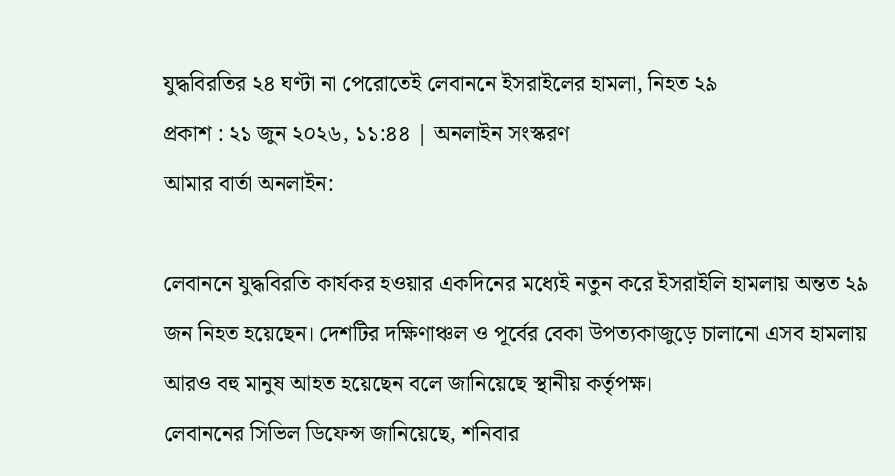যুদ্ধবিরতির ২৪ ঘণ্টা না পেরোতেই লেবাননে ইসরাইলের হামলা, নিহত ২৯
প্রকাশ : ২১ জুন ২০২৬, ১১:৪৪ | অনলাইন সংস্করণ
আমার বার্তা অনলাইন:

লেবাননে যুদ্ধবিরতি কার্যকর হওয়ার একদিনের মধ্যেই নতুন করে ইসরাইলি হামলায় অন্তত ২৯ জন নিহত হয়েছেন। দেশটির দক্ষিণাঞ্চল ও পূর্বের বেকা উপত্যকাজুড়ে চালানো এসব হামলায় আরও বহু মানুষ আহত হয়েছেন বলে জানিয়েছে স্থানীয় কর্তৃপক্ষ।
লেবাননের সিভিল ডিফেন্স জানিয়েছে, শনিবার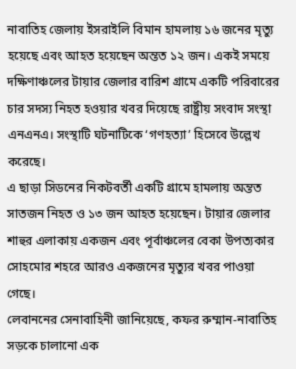নাবাতিহ জেলায় ইসরাইলি বিমান হামলায় ১৬ জনের মৃত্যু হয়েছে এবং আহত হয়েছেন অন্তত ১২ জন। একই সময়ে দক্ষিণাঞ্চলের টায়ার জেলার বারিশ গ্রামে একটি পরিবারের চার সদস্য নিহত হওয়ার খবর দিয়েছে রাষ্ট্রীয় সংবাদ সংস্থা এনএনএ। সংস্থাটি ঘটনাটিকে ‘গণহত্যা’ হিসেবে উল্লেখ করেছে।
এ ছাড়া সিডনের নিকটবর্তী একটি গ্রামে হামলায় অন্তত সাতজন নিহত ও ১৩ জন আহত হয়েছেন। টায়ার জেলার শাহুর এলাকায় একজন এবং পূর্বাঞ্চলের বেকা উপত্যকার সোহমোর শহরে আরও একজনের মৃত্যুর খবর পাওয়া গেছে।
লেবাননের সেনাবাহিনী জানিয়েছে, কফর রুম্মান-নাবাতিহ সড়কে চালানো এক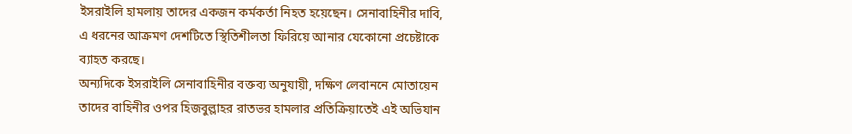ইসরাইলি হামলায় তাদের একজন কর্মকর্তা নিহত হয়েছেন। সেনাবাহিনীর দাবি, এ ধরনের আক্রমণ দেশটিতে স্থিতিশীলতা ফিরিয়ে আনার যেকোনো প্রচেষ্টাকে ব্যাহত করছে।
অন্যদিকে ইসরাইলি সেনাবাহিনীর বক্তব্য অনুযায়ী, দক্ষিণ লেবাননে মোতায়েন তাদের বাহিনীর ওপর হিজবুল্লাহর রাতভর হামলার প্রতিক্রিয়াতেই এই অভিযান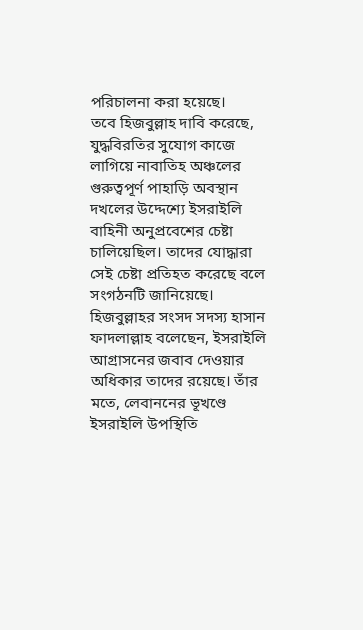পরিচালনা করা হয়েছে।
তবে হিজবুল্লাহ দাবি করেছে, যুদ্ধবিরতির সুযোগ কাজে লাগিয়ে নাবাতিহ অঞ্চলের গুরুত্বপূর্ণ পাহাড়ি অবস্থান দখলের উদ্দেশ্যে ইসরাইলি বাহিনী অনুপ্রবেশের চেষ্টা চালিয়েছিল। তাদের যোদ্ধারা সেই চেষ্টা প্রতিহত করেছে বলে সংগঠনটি জানিয়েছে।
হিজবুল্লাহর সংসদ সদস্য হাসান ফাদলাল্লাহ বলেছেন, ইসরাইলি আগ্রাসনের জবাব দেওয়ার অধিকার তাদের রয়েছে। তাঁর মতে, লেবাননের ভূখণ্ডে ইসরাইলি উপস্থিতি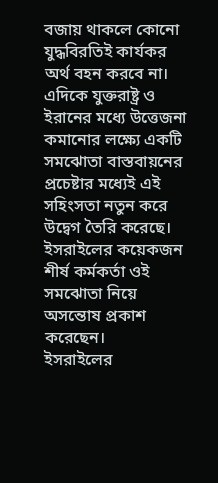বজায় থাকলে কোনো যুদ্ধবিরতিই কার্যকর অর্থ বহন করবে না।
এদিকে যুক্তরাষ্ট্র ও ইরানের মধ্যে উত্তেজনা কমানোর লক্ষ্যে একটি সমঝোতা বাস্তবায়নের প্রচেষ্টার মধ্যেই এই সহিংসতা নতুন করে উদ্বেগ তৈরি করেছে। ইসরাইলের কয়েকজন শীর্ষ কর্মকর্তা ওই সমঝোতা নিয়ে অসন্তোষ প্রকাশ করেছেন।
ইসরাইলের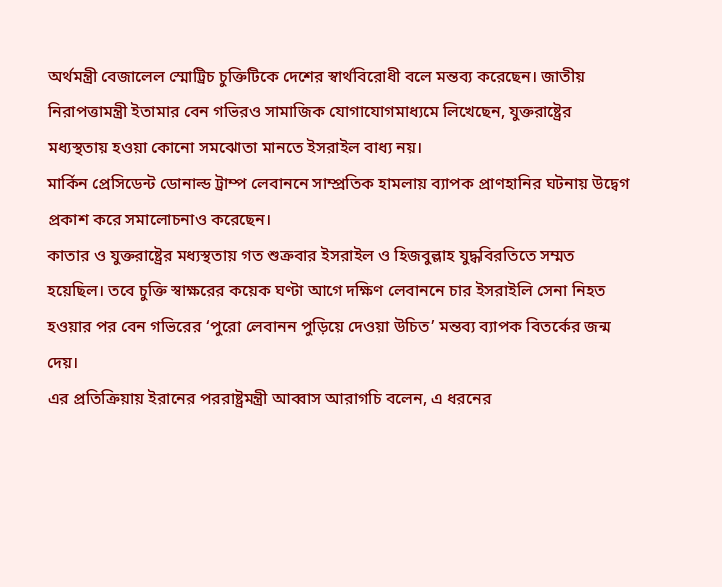অর্থমন্ত্রী বেজালেল স্মোট্রিচ চুক্তিটিকে দেশের স্বার্থবিরোধী বলে মন্তব্য করেছেন। জাতীয় নিরাপত্তামন্ত্রী ইতামার বেন গভিরও সামাজিক যোগাযোগমাধ্যমে লিখেছেন, যুক্তরাষ্ট্রের মধ্যস্থতায় হওয়া কোনো সমঝোতা মানতে ইসরাইল বাধ্য নয়।
মার্কিন প্রেসিডেন্ট ডোনাল্ড ট্রাম্প লেবাননে সাম্প্রতিক হামলায় ব্যাপক প্রাণহানির ঘটনায় উদ্বেগ প্রকাশ করে সমালোচনাও করেছেন।
কাতার ও যুক্তরাষ্ট্রের মধ্যস্থতায় গত শুক্রবার ইসরাইল ও হিজবুল্লাহ যুদ্ধবিরতিতে সম্মত হয়েছিল। তবে চুক্তি স্বাক্ষরের কয়েক ঘণ্টা আগে দক্ষিণ লেবাননে চার ইসরাইলি সেনা নিহত হওয়ার পর বেন গভিরের ‘পুরো লেবানন পুড়িয়ে দেওয়া উচিত’ মন্তব্য ব্যাপক বিতর্কের জন্ম দেয়।
এর প্রতিক্রিয়ায় ইরানের পররাষ্ট্রমন্ত্রী আব্বাস আরাগচি বলেন, এ ধরনের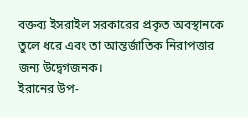বক্তব্য ইসরাইল সরকারের প্রকৃত অবস্থানকে তুলে ধরে এবং তা আন্তর্জাতিক নিরাপত্তার জন্য উদ্বেগজনক।
ইরানের উপ-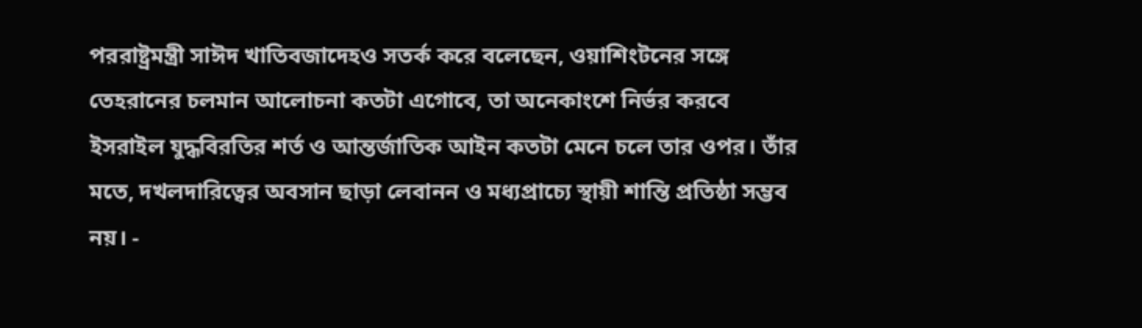পররাষ্ট্রমন্ত্রী সাঈদ খাতিবজাদেহও সতর্ক করে বলেছেন, ওয়াশিংটনের সঙ্গে তেহরানের চলমান আলোচনা কতটা এগোবে, তা অনেকাংশে নির্ভর করবে ইসরাইল যুদ্ধবিরতির শর্ত ও আন্তর্জাতিক আইন কতটা মেনে চলে তার ওপর। তাঁর মতে, দখলদারিত্বের অবসান ছাড়া লেবানন ও মধ্যপ্রাচ্যে স্থায়ী শান্তি প্রতিষ্ঠা সম্ভব নয়। -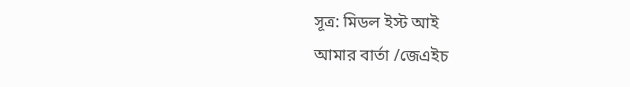সূত্র: মিডল ইস্ট আই
আমার বার্তা /জেএইচ